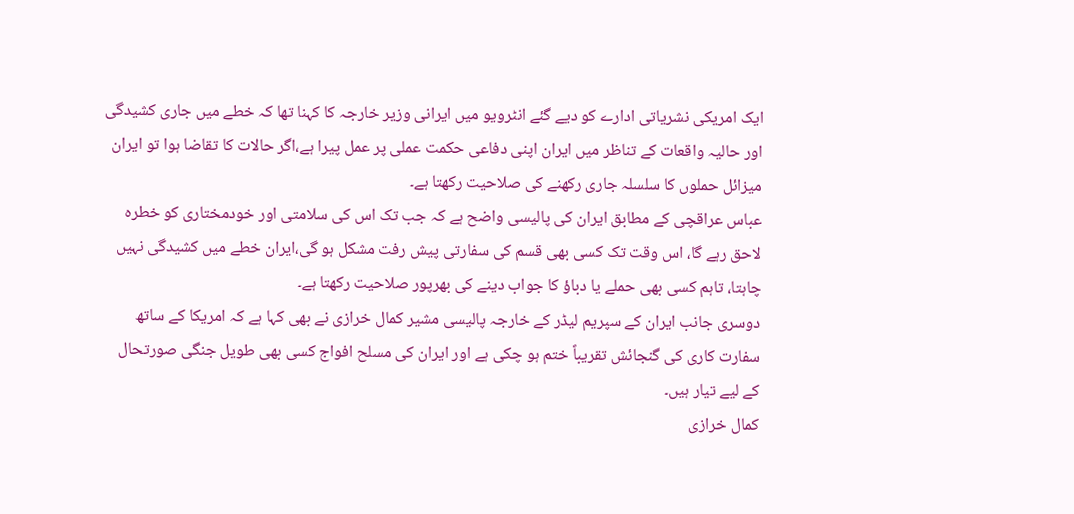ایک امریکی نشریاتی ادارے کو دیے گئے انٹرویو میں ایرانی وزیر خارجہ کا کہنا تھا کہ خطے میں جاری کشیدگی اور حالیہ واقعات کے تناظر میں ایران اپنی دفاعی حکمت عملی پر عمل پیرا ہے،اگر حالات کا تقاضا ہوا تو ایران میزائل حملوں کا سلسلہ جاری رکھنے کی صلاحیت رکھتا ہے۔
عباس عراقچی کے مطابق ایران کی پالیسی واضح ہے کہ جب تک اس کی سلامتی اور خودمختاری کو خطرہ لاحق رہے گا، اس وقت تک کسی بھی قسم کی سفارتی پیش رفت مشکل ہو گی،ایران خطے میں کشیدگی نہیں چاہتا، تاہم کسی بھی حملے یا دباؤ کا جواب دینے کی بھرپور صلاحیت رکھتا ہے۔
دوسری جانب ایران کے سپریم لیڈر کے خارجہ پالیسی مشیر کمال خرازی نے بھی کہا ہے کہ امریکا کے ساتھ سفارت کاری کی گنجائش تقریباً ختم ہو چکی ہے اور ایران کی مسلح افواج کسی بھی طویل جنگی صورتحال کے لیے تیار ہیں۔
کمال خرازی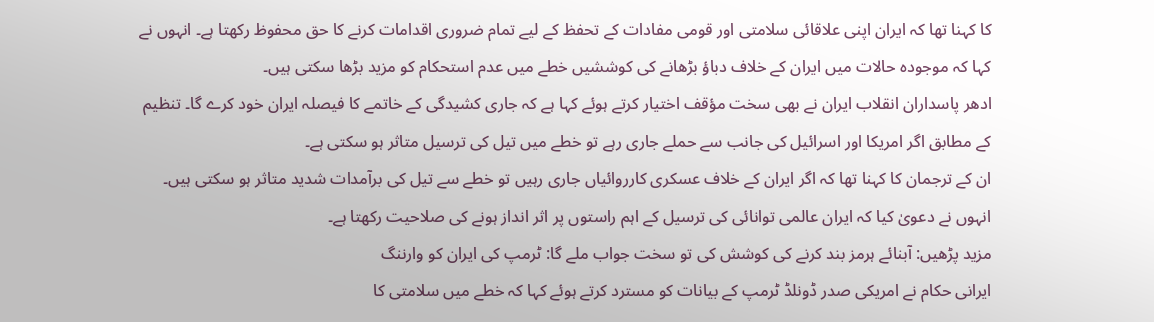کا کہنا تھا کہ ایران اپنی علاقائی سلامتی اور قومی مفادات کے تحفظ کے لیے تمام ضروری اقدامات کرنے کا حق محفوظ رکھتا ہے۔ انہوں نے کہا کہ موجودہ حالات میں ایران کے خلاف دباؤ بڑھانے کی کوششیں خطے میں عدم استحکام کو مزید بڑھا سکتی ہیں۔
ادھر پاسداران انقلاب ایران نے بھی سخت مؤقف اختیار کرتے ہوئے کہا ہے کہ جاری کشیدگی کے خاتمے کا فیصلہ ایران خود کرے گا۔ تنظیم کے مطابق اگر امریکا اور اسرائیل کی جانب سے حملے جاری رہے تو خطے میں تیل کی ترسیل متاثر ہو سکتی ہے۔
ان کے ترجمان کا کہنا تھا کہ اگر ایران کے خلاف عسکری کارروائیاں جاری رہیں تو خطے سے تیل کی برآمدات شدید متاثر ہو سکتی ہیں۔ انہوں نے دعویٰ کیا کہ ایران عالمی توانائی کی ترسیل کے اہم راستوں پر اثر انداز ہونے کی صلاحیت رکھتا ہے۔
مزید پڑھیں: آبنائے ہرمز بند کرنے کی کوشش کی تو سخت جواب ملے گا: ٹرمپ کی ایران کو وارننگ
ایرانی حکام نے امریکی صدر ڈونلڈ ٹرمپ کے بیانات کو مسترد کرتے ہوئے کہا کہ خطے میں سلامتی کا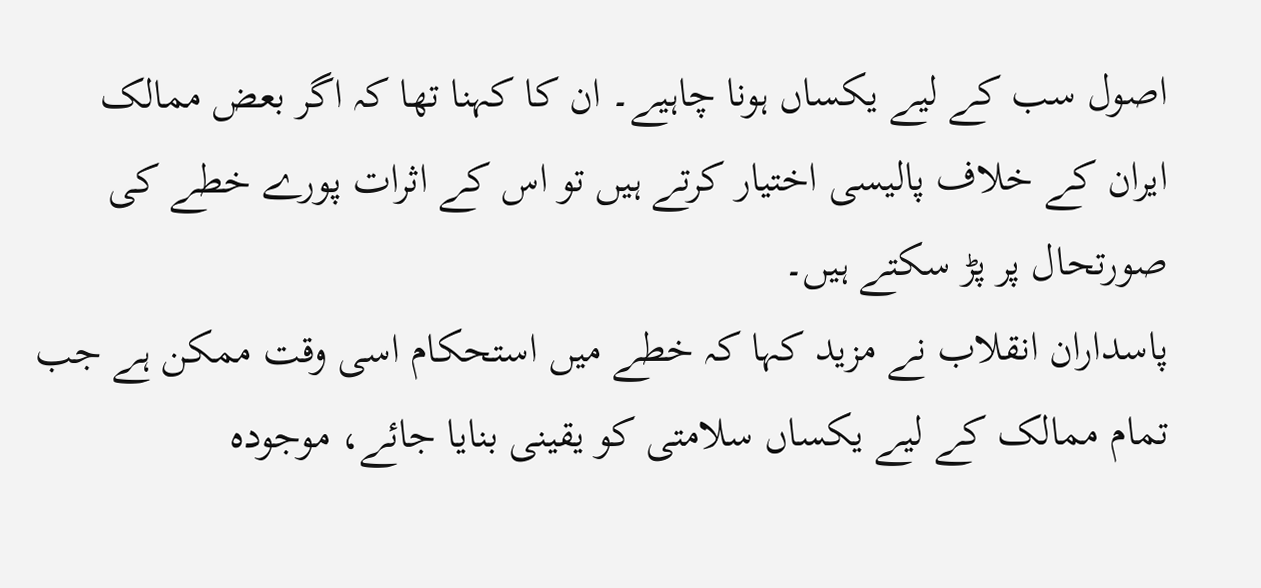اصول سب کے لیے یکساں ہونا چاہیے۔ ان کا کہنا تھا کہ اگر بعض ممالک ایران کے خلاف پالیسی اختیار کرتے ہیں تو اس کے اثرات پورے خطے کی صورتحال پر پڑ سکتے ہیں۔
پاسداران انقلاب نے مزید کہا کہ خطے میں استحکام اسی وقت ممکن ہے جب تمام ممالک کے لیے یکساں سلامتی کو یقینی بنایا جائے، موجودہ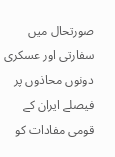صورتحال میں سفارتی اور عسکری دونوں محاذوں پر فیصلے ایران کے قومی مفادات کو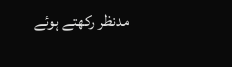مدنظر رکھتے ہوئے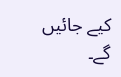کیے جائیں گے۔